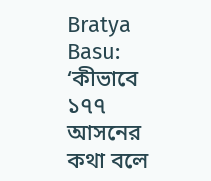Bratya Basu: ‘কীভাবে ১৭৭ আসনের কথা বলে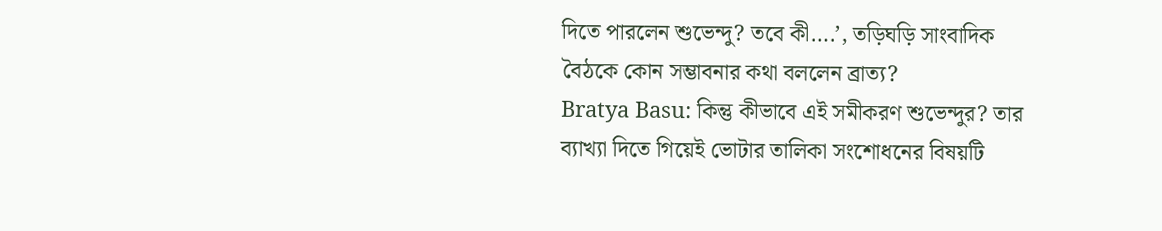দিতে পারলেন শুভেন্দু? তবে কী….’, তড়িঘড়ি সাংবাদিক বৈঠকে কোন সম্ভাবনার কথা বললেন ব্রাত্য?
Bratya Basu: কিন্তু কীভাবে এই সমীকরণ শুভেন্দুর? তার ব্যাখ্যা দিতে গিয়েই ভোটার তালিকা সংশোধনের বিষয়টি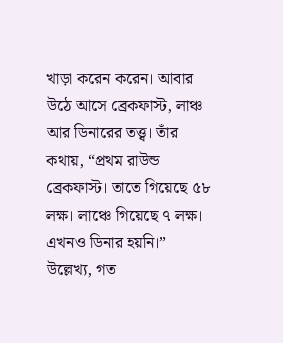খাড়া করেন করেন। আবার উঠে আসে ব্রেকফাস্ট, লাঞ্চ আর ডিনারের তত্ত্ব। তাঁর কথায়, “প্রথম রাউন্ড ব্রেকফাস্ট। তাতে গিয়েছে ৫৮ লক্ষ। লাঞ্চে গিয়েছে ৭ লক্ষ। এখনও ডিনার হয়নি।” উল্লেখ্য, গত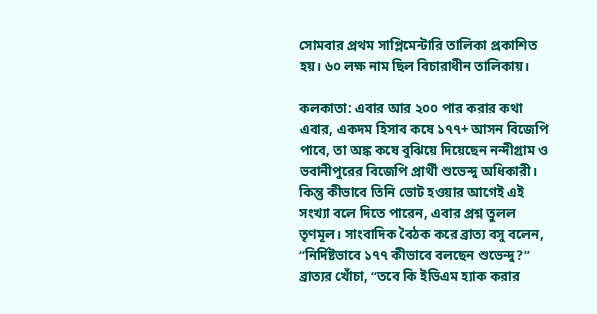সোমবার প্রথম সাপ্লিমেন্টারি তালিকা প্রকাশিত হয়। ৬০ লক্ষ নাম ছিল বিচারাধীন তালিকায়।

কলকাতা: এবার আর ২০০ পার করার কথা এবার, একদম হিসাব কষে ১৭৭+ আসন বিজেপি পাবে, তা অঙ্ক কষে বুঝিয়ে দিয়েছেন নন্দীগ্রাম ও ভবানীপুরের বিজেপি প্রার্থী শুভেন্দু অধিকারী। কিন্তু কীভাবে তিনি ভোট হওয়ার আগেই এই সংখ্যা বলে দিতে পারেন, এবার প্রশ্ন তুলল তৃণমূল। সাংবাদিক বৈঠক করে ব্রাত্য বসু বলেন, “নির্দিষ্টভাবে ১৭৭ কীভাবে বলছেন শুভেন্দু?” ব্রাত্যর খোঁচা, “তবে কি ইভিএম হ্যাক করার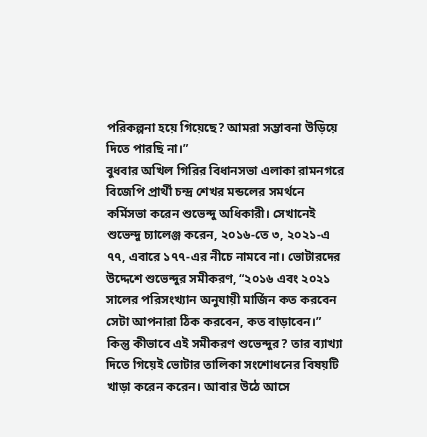পরিকল্পনা হয়ে গিয়েছে? আমরা সম্ভাবনা উড়িয়ে দিতে পারছি না।”
বুধবার অখিল গিরির বিধানসভা এলাকা রামনগরে বিজেপি প্রার্থী চন্দ্র শেখর মন্ডলের সমর্থনে কর্মিসভা করেন শুভেন্দু অধিকারী। সেখানেই শুভেন্দু চ্যালেঞ্জ করেন, ২০১৬-তে ৩, ২০২১-এ ৭৭, এবারে ১৭৭-এর নীচে নামবে না। ভোটারদের উদ্দেশে শুভেন্দুর সমীকরণ, “২০১৬ এবং ২০২১ সালের পরিসংখ্যান অনুযায়ী মার্জিন কত করবেন সেটা আপনারা ঠিক করবেন, কত বাড়াবেন।”
কিন্তু কীভাবে এই সমীকরণ শুভেন্দুর? তার ব্যাখ্যা দিতে গিয়েই ভোটার তালিকা সংশোধনের বিষয়টি খাড়া করেন করেন। আবার উঠে আসে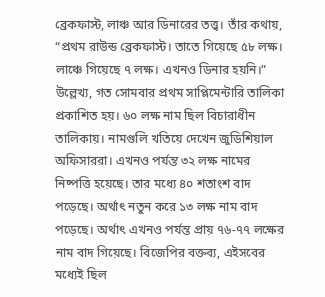ব্রেকফাস্ট, লাঞ্চ আর ডিনারের তত্ত্ব। তাঁর কথায়, “প্রথম রাউন্ড ব্রেকফাস্ট। তাতে গিয়েছে ৫৮ লক্ষ। লাঞ্চে গিয়েছে ৭ লক্ষ। এখনও ডিনার হয়নি।” উল্লেখ্য, গত সোমবার প্রথম সাপ্লিমেন্টারি তালিকা প্রকাশিত হয়। ৬০ লক্ষ নাম ছিল বিচারাধীন তালিকায়। নামগুলি খতিয়ে দেখেন জুডিশিয়াল অফিসাররা। এখনও পর্যন্ত ৩২ লক্ষ নামের নিষ্পত্তি হয়েছে। তার মধ্যে ৪০ শতাংশ বাদ পড়েছে। অর্থাৎ নতুন করে ১৩ লক্ষ নাম বাদ পড়েছে। অর্থাৎ এখনও পর্যন্ত প্রায় ৭৬-৭৭ লক্ষের নাম বাদ গিয়েছে। বিজেপির বক্তব্য, এইসবের মধ্যেই ছিল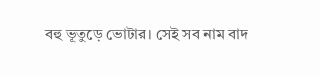বহু ভূতুড়ে ভোটার। সেই সব নাম বাদ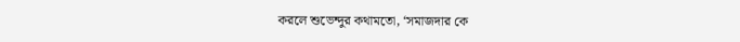করলে শুভেন্দুর কথামতো, ‘সমাজদার কে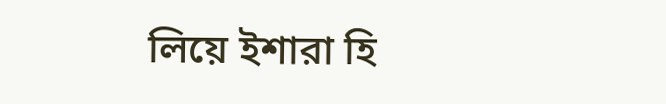লিয়ে ইশারা হি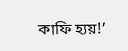কাফি হ্যয়!’